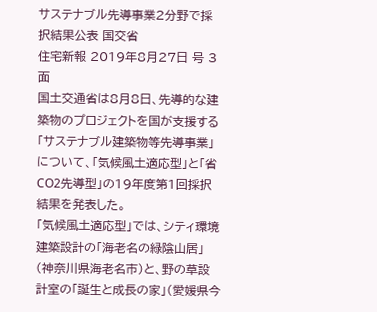サステナブル先導事業2分野で採択結果公表 国交省
住宅新報 2019年8月27日 号 3面
国土交通省は8月8日、先導的な建築物のプロジェクトを国が支援する「サステナブル建築物等先導事業」について、「気候風土適応型」と「省CO2先導型」の19年度第1回採択結果を発表した。
「気候風土適応型」では、シティ環境建築設計の「海老名の緑陰山居」(神奈川県海老名市)と、野の草設計室の「誕生と成長の家」(愛媛県今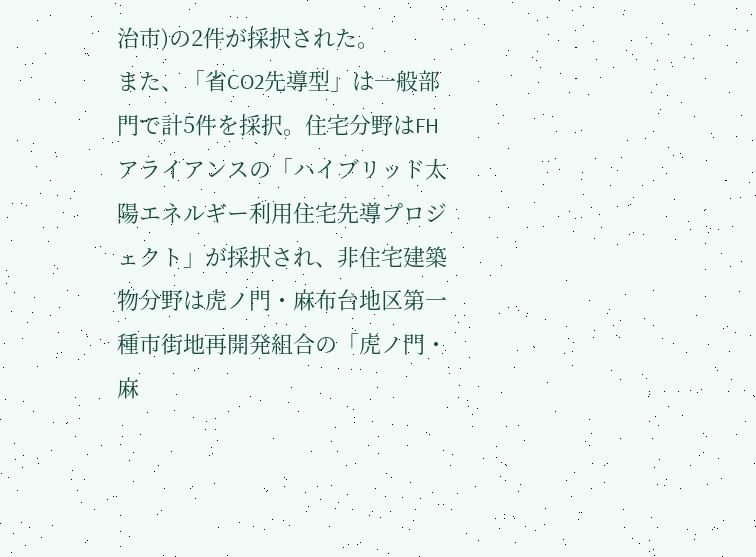治市)の2件が採択された。
また、「省CO2先導型」は一般部門で計5件を採択。住宅分野はFHアライアンスの「ハイブリッド太陽エネルギー利用住宅先導プロジェクト」が採択され、非住宅建築物分野は虎ノ門・麻布台地区第一種市街地再開発組合の「虎ノ門・麻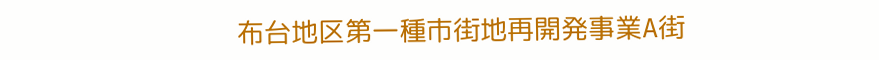布台地区第一種市街地再開発事業A街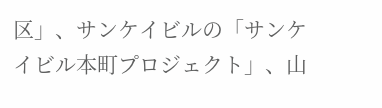区」、サンケイビルの「サンケイビル本町プロジェクト」、山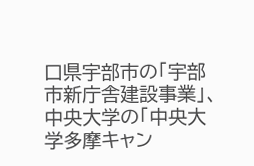口県宇部市の「宇部市新庁舎建設事業」、中央大学の「中央大学多摩キャン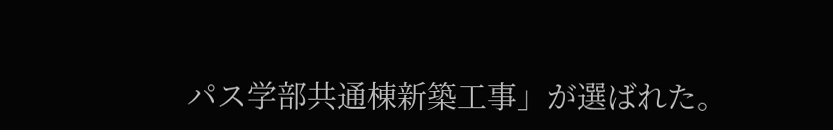パス学部共通棟新築工事」が選ばれた。